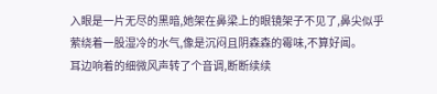入眼是一片无尽的黑暗,她架在鼻梁上的眼镜架子不见了,鼻尖似乎萦绕着一股湿冷的水气,像是沉闷且阴森森的霉味,不算好闻。
耳边响着的细微风声转了个音调,断断续续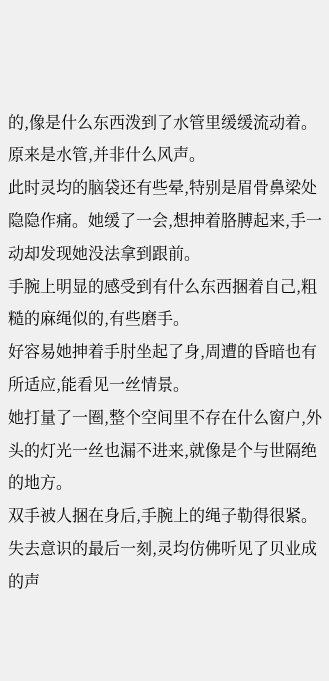的,像是什么东西泼到了水管里缓缓流动着。
原来是水管,并非什么风声。
此时灵均的脑袋还有些晕,特别是眉骨鼻梁处隐隐作痛。她缓了一会,想抻着胳膊起来,手一动却发现她没法拿到跟前。
手腕上明显的感受到有什么东西捆着自己,粗糙的麻绳似的,有些磨手。
好容易她抻着手肘坐起了身,周遭的昏暗也有所适应,能看见一丝情景。
她打量了一圈,整个空间里不存在什么窗户,外头的灯光一丝也漏不进来,就像是个与世隔绝的地方。
双手被人捆在身后,手腕上的绳子勒得很紧。失去意识的最后一刻,灵均仿佛听见了贝业成的声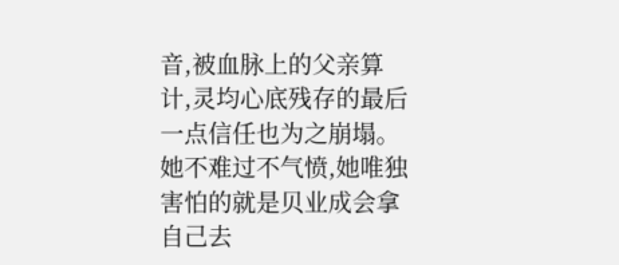音,被血脉上的父亲算计,灵均心底残存的最后一点信任也为之崩塌。
她不难过不气愤,她唯独害怕的就是贝业成会拿自己去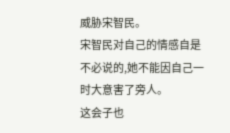威胁宋智民。
宋智民对自己的情感自是不必说的,她不能因自己一时大意害了旁人。
这会子也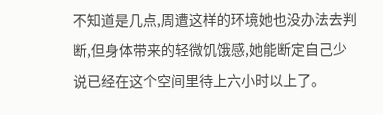不知道是几点,周遭这样的环境她也没办法去判断,但身体带来的轻微饥饿感,她能断定自己少说已经在这个空间里待上六小时以上了。